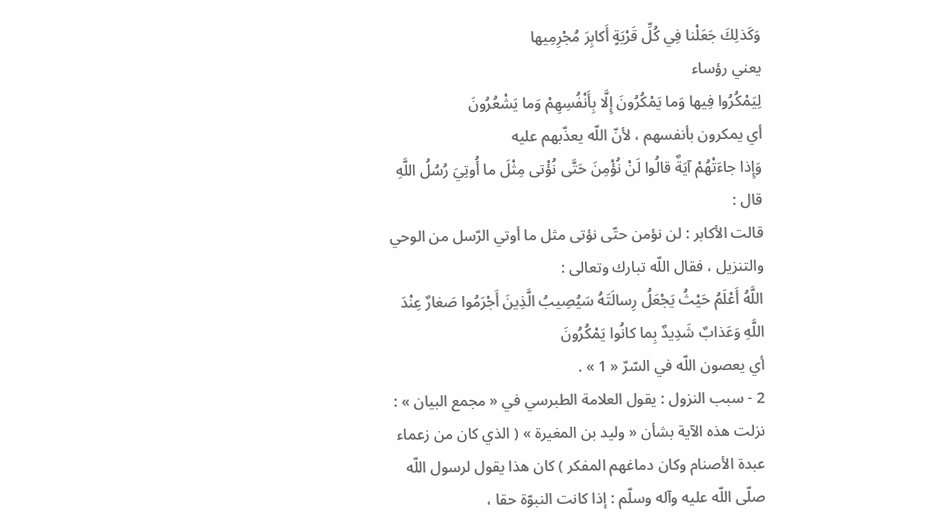وَكَذلِكَ جَعَلْنا فِي كُلِّ قَرْيَةٍ أَكابِرَ مُجْرِمِيها
يعني رؤساء
لِيَمْكُرُوا فِيها وَما يَمْكُرُونَ إِلَّا بِأَنْفُسِهِمْ وَما يَشْعُرُونَ
أي يمكرون بأنفسهم ، لأنّ اللّه يعذّبهم عليه
وَإِذا جاءَتْهُمْ آيَةٌ قالُوا لَنْ نُؤْمِنَ حَتَّى نُؤْتى مِثْلَ ما أُوتِيَ رُسُلُ اللَّهِ
قال :
قالت الأكابر : لن نؤمن حتّى نؤتى مثل ما أوتي الرّسل من الوحي والتنزيل ، فقال اللّه تبارك وتعالى :
اللَّهُ أَعْلَمُ حَيْثُ يَجْعَلُ رِسالَتَهُ سَيُصِيبُ الَّذِينَ أَجْرَمُوا صَغارٌ عِنْدَ اللَّهِ وَعَذابٌ شَدِيدٌ بِما كانُوا يَمْكُرُونَ
أي يعصون اللّه في السّرّ « 1 » .
2 - سبب النزول : يقول العلامة الطبرسي في « مجمع البيان » : نزلت هذه الآية بشأن « وليد بن المغيرة » ( الذي كان من زعماء عبدة الأصنام وكان دماغهم المفكر ) كان هذا يقول لرسول اللّه صلّى اللّه عليه وآله وسلّم : إذا كانت النبوّة حقا ،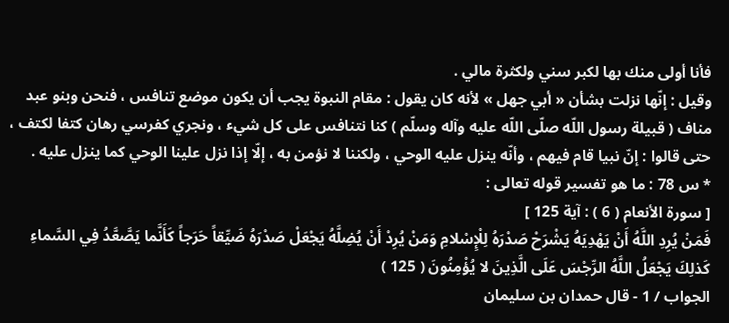فأنا أولى منك بها لكبر سني ولكثرة مالي .
وقيل : إنّها نزلت بشأن « أبي جهل » لأنه كان يقول : مقام النبوة يجب أن يكون موضع تنافس ، فنحن وبنو عبد مناف ( قبيلة رسول اللّه صلّى اللّه عليه وآله وسلّم ) كنا نتنافس على كل شيء ، ونجري كفرسي رهان كتفا لكتف ، حتى قالوا : إنّ نبيا قام فيهم ، وأنّه ينزل عليه الوحي ، ولكننا لا نؤمن به ، إلّا إذا نزل علينا الوحي كما ينزل عليه .
* س 78 : ما هو تفسير قوله تعالى :
[ سورة الأنعام ( 6 ) : آية 125 ]
فَمَنْ يُرِدِ اللَّهُ أَنْ يَهْدِيَهُ يَشْرَحْ صَدْرَهُ لِلْإِسْلامِ وَمَنْ يُرِدْ أَنْ يُضِلَّهُ يَجْعَلْ صَدْرَهُ ضَيِّقاً حَرَجاً كَأَنَّما يَصَّعَّدُ فِي السَّماءِ كَذلِكَ يَجْعَلُ اللَّهُ الرِّجْسَ عَلَى الَّذِينَ لا يُؤْمِنُونَ ( 125 )
الجواب / 1 - قال حمدان بن سليمان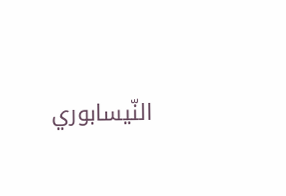النّيسابوري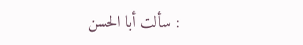: سألت أبا الحسن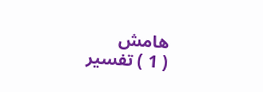هامش
( 1 ) تفسير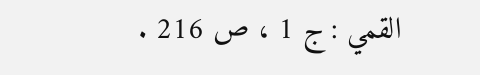القمي : ج 1 ، ص 216 .